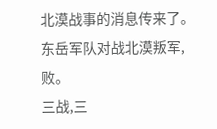北漠战事的消息传来了。
东岳军队对战北漠叛军,败。
三战,三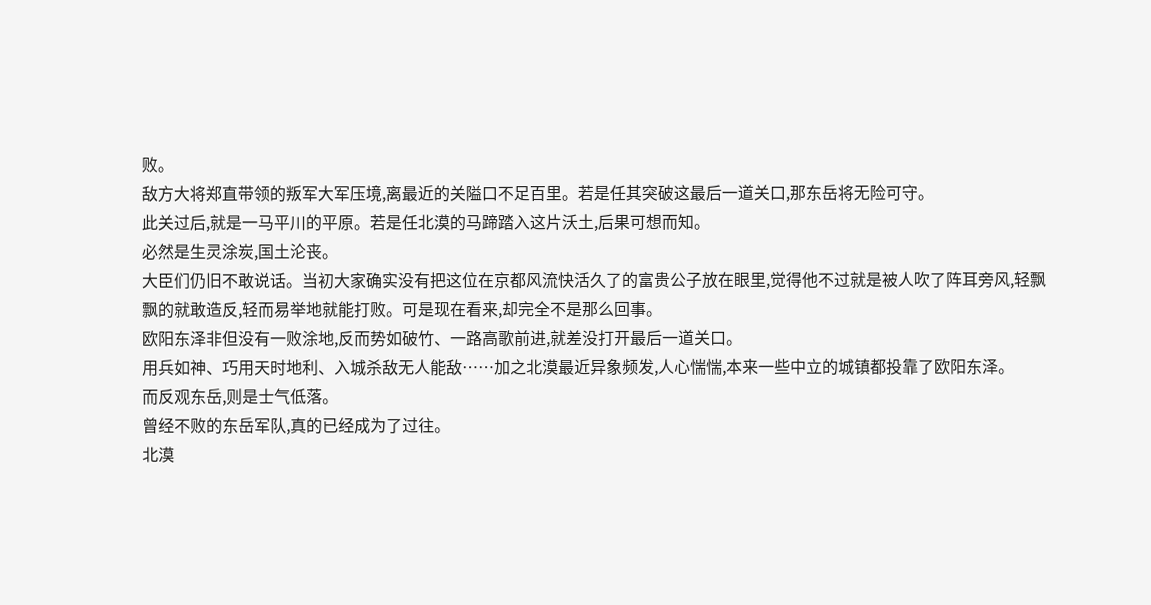败。
敌方大将郑直带领的叛军大军压境,离最近的关隘口不足百里。若是任其突破这最后一道关口,那东岳将无险可守。
此关过后,就是一马平川的平原。若是任北漠的马蹄踏入这片沃土,后果可想而知。
必然是生灵涂炭,国土沦丧。
大臣们仍旧不敢说话。当初大家确实没有把这位在京都风流快活久了的富贵公子放在眼里,觉得他不过就是被人吹了阵耳旁风,轻飘飘的就敢造反,轻而易举地就能打败。可是现在看来,却完全不是那么回事。
欧阳东泽非但没有一败涂地,反而势如破竹、一路高歌前进,就差没打开最后一道关口。
用兵如神、巧用天时地利、入城杀敌无人能敌……加之北漠最近异象频发,人心惴惴,本来一些中立的城镇都投靠了欧阳东泽。
而反观东岳,则是士气低落。
曾经不败的东岳军队,真的已经成为了过往。
北漠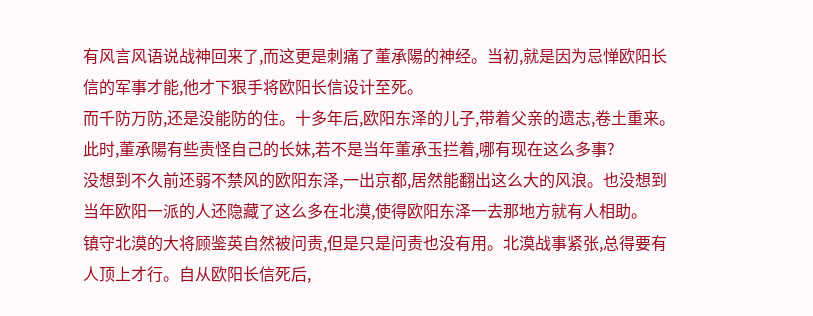有风言风语说战神回来了,而这更是刺痛了董承陽的神经。当初,就是因为忌惮欧阳长信的军事才能,他才下狠手将欧阳长信设计至死。
而千防万防,还是没能防的住。十多年后,欧阳东泽的儿子,带着父亲的遗志,卷土重来。
此时,董承陽有些责怪自己的长妹,若不是当年董承玉拦着,哪有现在这么多事?
没想到不久前还弱不禁风的欧阳东泽,一出京都,居然能翻出这么大的风浪。也没想到当年欧阳一派的人还隐藏了这么多在北漠,使得欧阳东泽一去那地方就有人相助。
镇守北漠的大将顾鉴英自然被问责,但是只是问责也没有用。北漠战事紧张,总得要有人顶上才行。自从欧阳长信死后,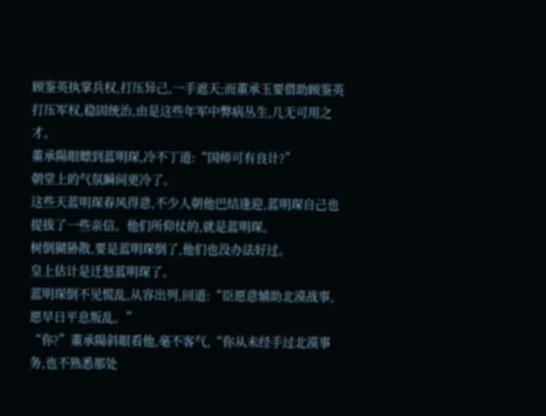顾鉴英执掌兵权,打压异己,一手遮天;而董承玉要借助顾鉴英打压军权,稳固统治,由是这些年军中弊病丛生,几无可用之才。
董承陽眼瞟到蓝明琛,冷不丁道:“国师可有良计?”
朝堂上的气氛瞬间更冷了。
这些天蓝明琛春风得意,不少人朝他巴结逢迎,蓝明琛自己也提拔了一些亲信。他们所仰仗的,就是蓝明琛。
树倒猢狲散,要是蓝明琛倒了,他们也没办法好过。
皇上估计是迁怒蓝明琛了。
蓝明琛倒不见慌乱,从容出列,回道:“臣愿意辅助北漠战事,愿早日平息叛乱。”
“你?”董承陽斜眼看他,毫不客气,“你从未经手过北漠事务,也不熟悉那处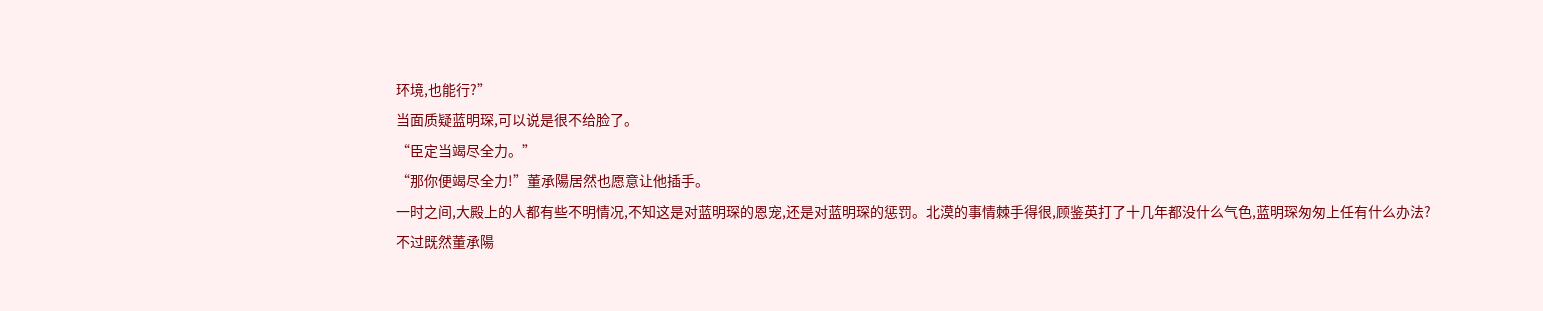环境,也能行?”
当面质疑蓝明琛,可以说是很不给脸了。
“臣定当竭尽全力。”
“那你便竭尽全力!”董承陽居然也愿意让他插手。
一时之间,大殿上的人都有些不明情况,不知这是对蓝明琛的恩宠,还是对蓝明琛的惩罚。北漠的事情棘手得很,顾鉴英打了十几年都没什么气色,蓝明琛匆匆上任有什么办法?
不过既然董承陽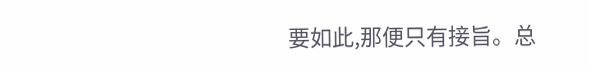要如此,那便只有接旨。总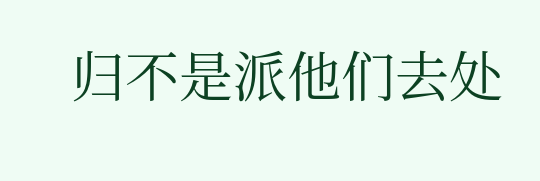归不是派他们去处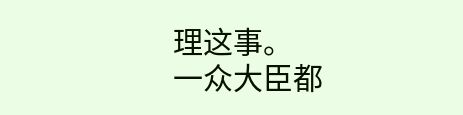理这事。
一众大臣都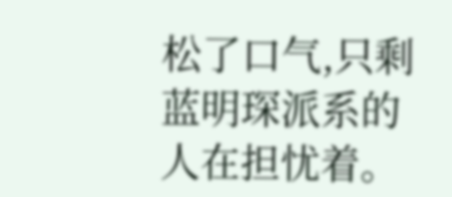松了口气,只剩蓝明琛派系的人在担忧着。